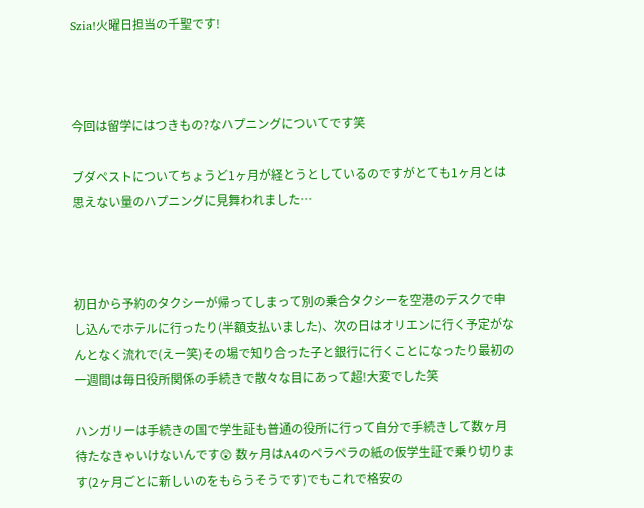Szia!火曜日担当の千聖です!



今回は留学にはつきもの?なハプニングについてです笑

ブダペストについてちょうど1ヶ月が経とうとしているのですがとても1ヶ月とは思えない量のハプニングに見舞われました…



初日から予約のタクシーが帰ってしまって別の乗合タクシーを空港のデスクで申し込んでホテルに行ったり(半額支払いました)、次の日はオリエンに行く予定がなんとなく流れで(えー笑)その場で知り合った子と銀行に行くことになったり最初の一週間は毎日役所関係の手続きで散々な目にあって超!大変でした笑

ハンガリーは手続きの国で学生証も普通の役所に行って自分で手続きして数ヶ月待たなきゃいけないんです😲 数ヶ月はA4のペラペラの紙の仮学生証で乗り切ります(2ヶ月ごとに新しいのをもらうそうです)でもこれで格安の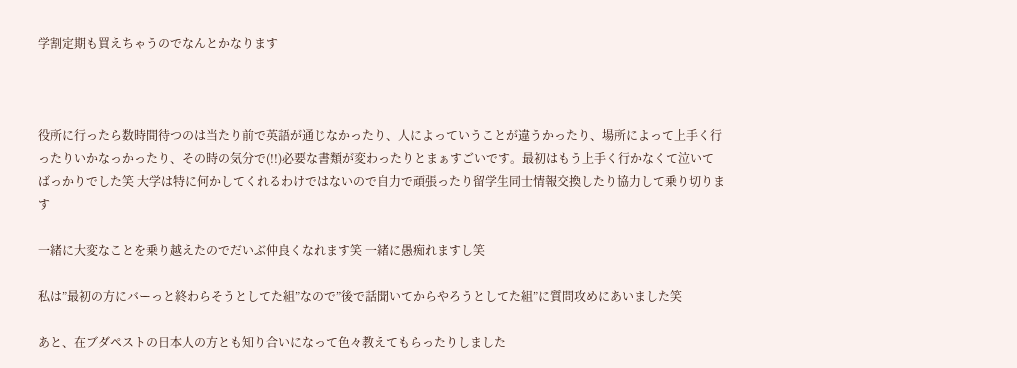学割定期も買えちゃうのでなんとかなります



役所に行ったら数時間待つのは当たり前で英語が通じなかったり、人によっていうことが違うかったり、場所によって上手く行ったりいかなっかったり、その時の気分で(!!)必要な書類が変わったりとまぁすごいです。最初はもう上手く行かなくて泣いてばっかりでした笑 大学は特に何かしてくれるわけではないので自力で頑張ったり留学生同士情報交換したり協力して乗り切ります

一緒に大変なことを乗り越えたのでだいぶ仲良くなれます笑 一緒に愚痴れますし笑

私は”最初の方にバーっと終わらそうとしてた組”なので”後で話聞いてからやろうとしてた組”に質問攻めにあいました笑

あと、在ブダペストの日本人の方とも知り合いになって色々教えてもらったりしました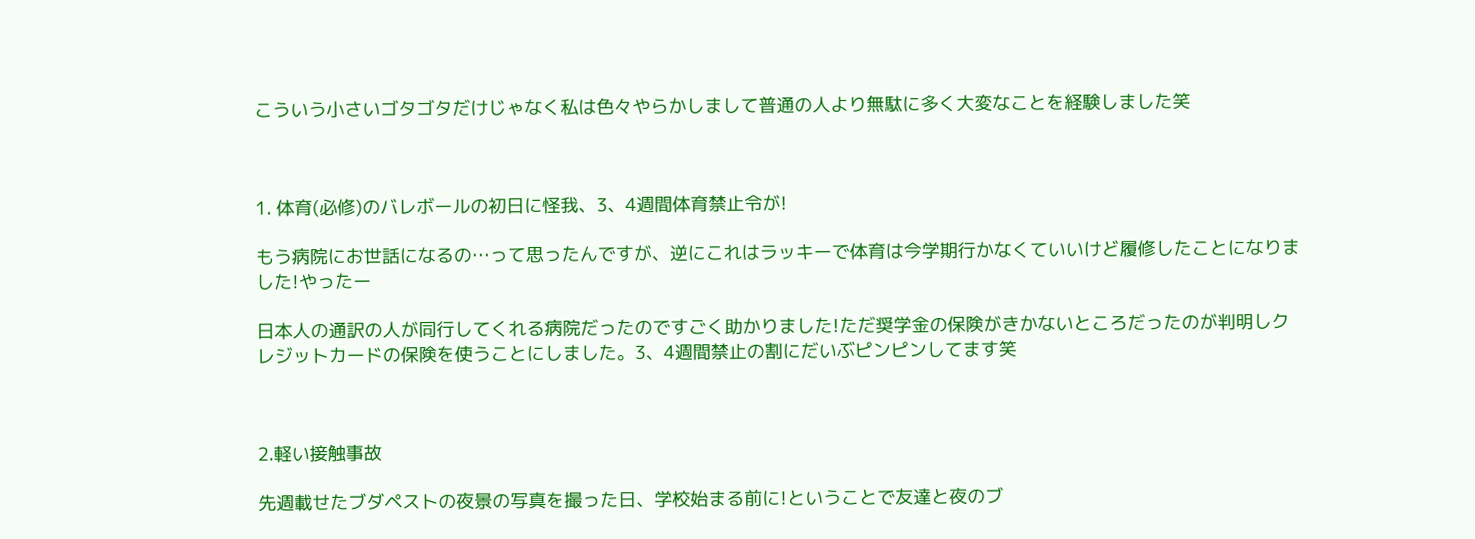こういう小さいゴタゴタだけじゃなく私は色々やらかしまして普通の人より無駄に多く大変なことを経験しました笑



1. 体育(必修)のバレボールの初日に怪我、3、4週間体育禁止令が!

もう病院にお世話になるの…って思ったんですが、逆にこれはラッキーで体育は今学期行かなくていいけど履修したことになりました!やったー

日本人の通訳の人が同行してくれる病院だったのですごく助かりました!ただ奨学金の保険がきかないところだったのが判明しクレジットカードの保険を使うことにしました。3、4週間禁止の割にだいぶピンピンしてます笑



2.軽い接触事故

先週載せたブダペストの夜景の写真を撮った日、学校始まる前に!ということで友達と夜のブ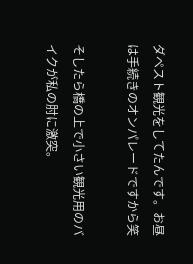ダペスト観光をしてたんです。お昼は手続きのオンパレードですから笑

そしたら橋の上で小さい観光用のバイクが私の肘に激突。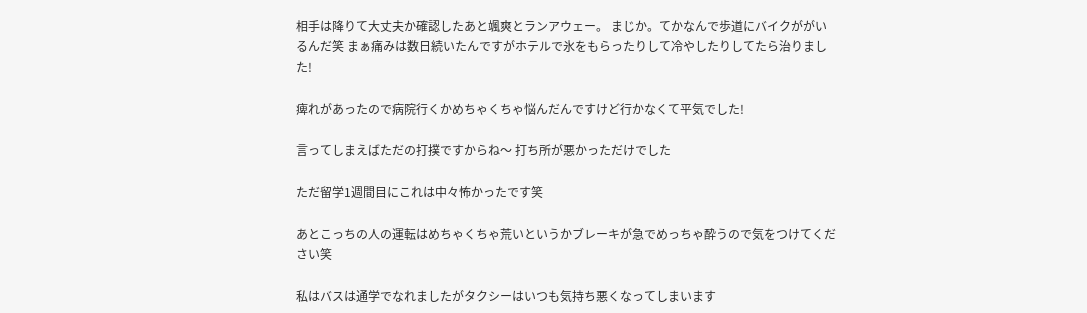相手は降りて大丈夫か確認したあと颯爽とランアウェー。 まじか。てかなんで歩道にバイクががいるんだ笑 まぁ痛みは数日続いたんですがホテルで氷をもらったりして冷やしたりしてたら治りました!

痺れがあったので病院行くかめちゃくちゃ悩んだんですけど行かなくて平気でした!

言ってしまえばただの打撲ですからね〜 打ち所が悪かっただけでした

ただ留学1週間目にこれは中々怖かったです笑

あとこっちの人の運転はめちゃくちゃ荒いというかブレーキが急でめっちゃ酔うので気をつけてください笑

私はバスは通学でなれましたがタクシーはいつも気持ち悪くなってしまいます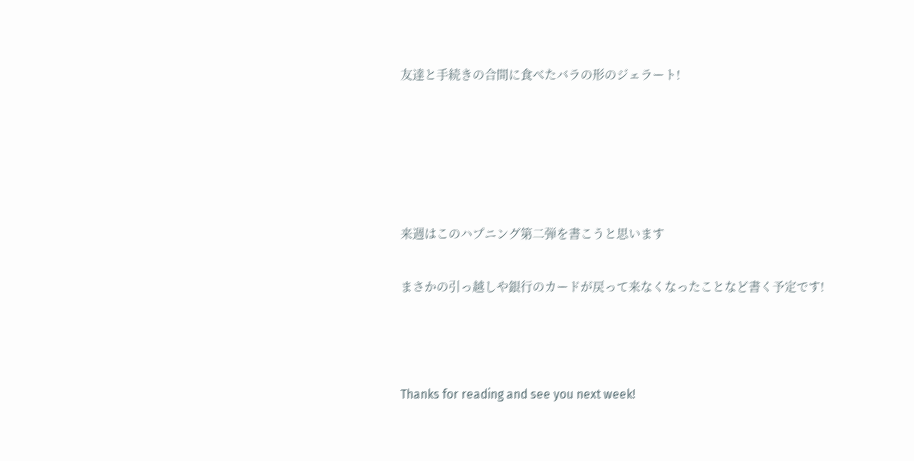友達と手続きの合間に食べたバラの形のジェラート!





来週はこのハプニング第二弾を書こうと思います

まさかの引っ越しや銀行のカードが戻って来なくなったことなど書く予定です!



Thanks for reading and see you next week!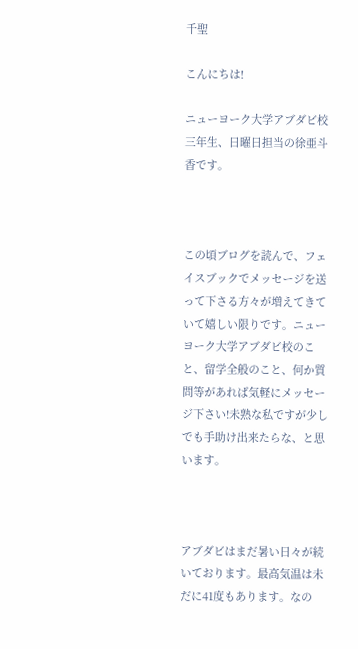千聖

こんにちは!

ニューヨーク大学アブダビ校三年生、日曜日担当の徐亜斗香です。



この頃ブログを読んで、フェイスブックでメッセージを送って下さる方々が増えてきていて嬉しい限りです。ニューヨーク大学アブダビ校のこと、留学全般のこと、何か質問等があれば気軽にメッセージ下さい!未熟な私ですが少しでも手助け出来たらな、と思います。



アブダビはまだ暑い日々が続いております。最高気温は未だに41度もあります。なの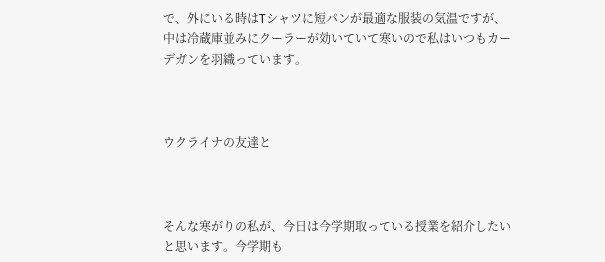で、外にいる時はTシャツに短パンが最適な服装の気温ですが、中は冷蔵庫並みにクーラーが効いていて寒いので私はいつもカーデガンを羽織っています。



ウクライナの友達と



そんな寒がりの私が、今日は今学期取っている授業を紹介したいと思います。今学期も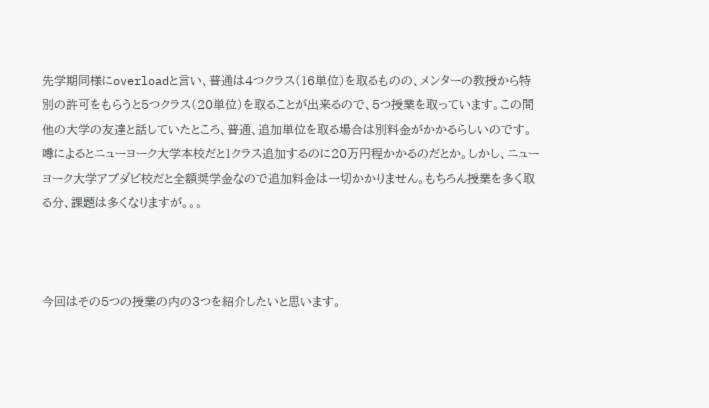先学期同様にoverloadと言い、普通は4つクラス(16単位)を取るものの、メンターの教授から特別の許可をもらうと5つクラス(20単位)を取ることが出来るので、5つ授業を取っています。この間他の大学の友達と話していたところ、普通、追加単位を取る場合は別料金がかかるらしいのです。噂によるとニューヨーク大学本校だと1クラス追加するのに20万円程かかるのだとか。しかし、ニューヨーク大学アブダビ校だと全額奨学金なので追加料金は一切かかりません。もちろん授業を多く取る分、課題は多くなりますが。。。



今回はその5つの授業の内の3つを紹介したいと思います。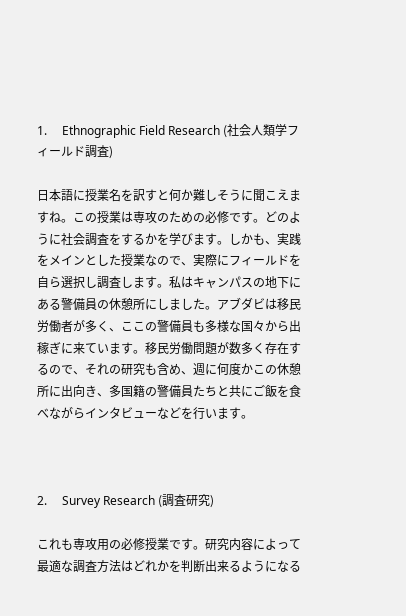1.     Ethnographic Field Research (社会人類学フィールド調査)

日本語に授業名を訳すと何か難しそうに聞こえますね。この授業は専攻のための必修です。どのように社会調査をするかを学びます。しかも、実践をメインとした授業なので、実際にフィールドを自ら選択し調査します。私はキャンパスの地下にある警備員の休憩所にしました。アブダビは移民労働者が多く、ここの警備員も多様な国々から出稼ぎに来ています。移民労働問題が数多く存在するので、それの研究も含め、週に何度かこの休憩所に出向き、多国籍の警備員たちと共にご飯を食べながらインタビューなどを行います。



2.     Survey Research (調査研究)

これも専攻用の必修授業です。研究内容によって最適な調査方法はどれかを判断出来るようになる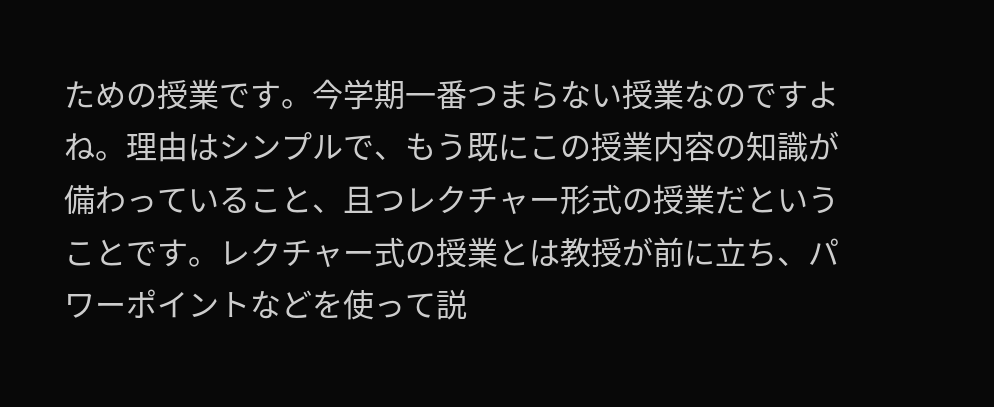ための授業です。今学期一番つまらない授業なのですよね。理由はシンプルで、もう既にこの授業内容の知識が備わっていること、且つレクチャー形式の授業だということです。レクチャー式の授業とは教授が前に立ち、パワーポイントなどを使って説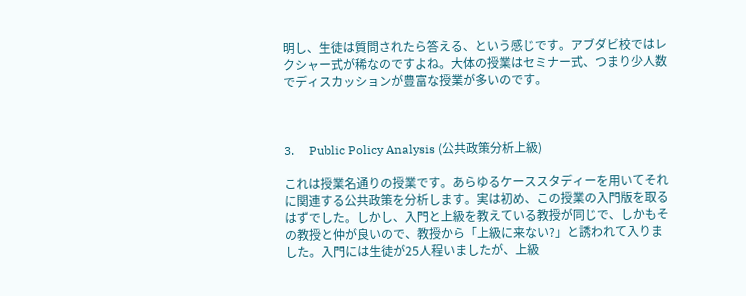明し、生徒は質問されたら答える、という感じです。アブダビ校ではレクシャー式が稀なのですよね。大体の授業はセミナー式、つまり少人数でディスカッションが豊富な授業が多いのです。



3.     Public Policy Analysis (公共政策分析上級)

これは授業名通りの授業です。あらゆるケーススタディーを用いてそれに関連する公共政策を分析します。実は初め、この授業の入門版を取るはずでした。しかし、入門と上級を教えている教授が同じで、しかもその教授と仲が良いので、教授から「上級に来ない?」と誘われて入りました。入門には生徒が25人程いましたが、上級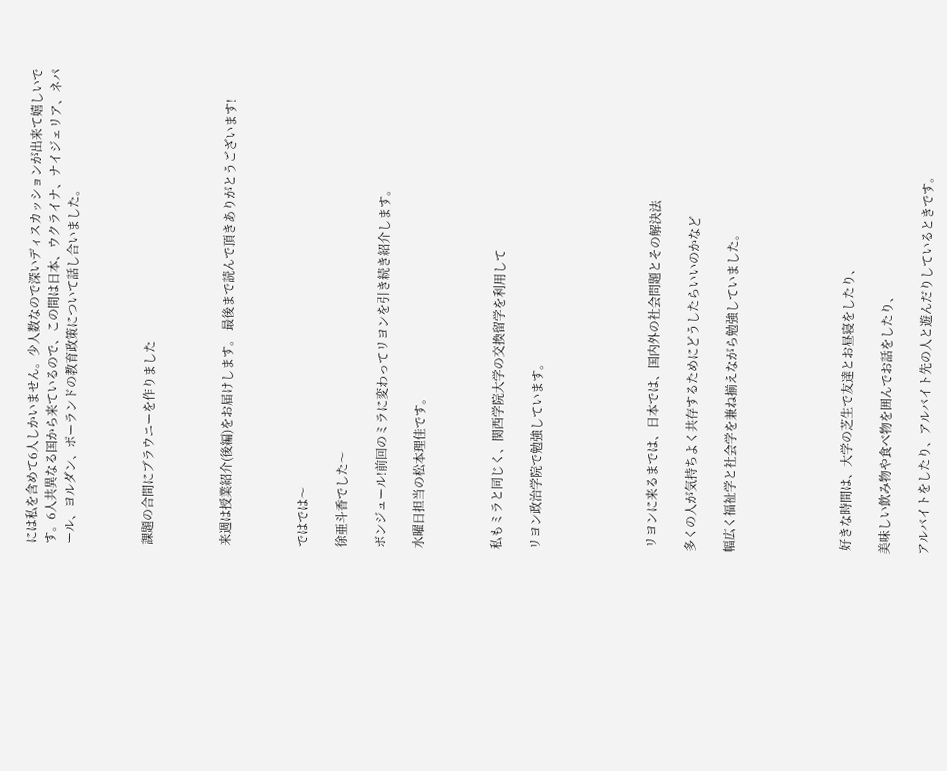には私を含めて6人しかいません。少人数なので深いディスカッションが出来て嬉しいです。6人共異なる国から来ているので、この間は日本、ウクライナ、ナイジェリア、ネパール、ヨルダン、ポーランドの教育政策について話し合いました。



課題の合間にブラウニーを作りました



来週は授業紹介(後編)をお届けします。 最後まで読んで頂きありがとうございます!



ではでは〜

徐亜斗香でした〜

ボンジュール!前回のミラに変わってリヨンを引き続き紹介します。

水曜日担当の松本理佳です。



私もミラと同じく、関西学院大学の交換留学を利用して

リヨン政治学院で勉強しています。





 リヨンに来るまでは、日本では、国内外の社会問題とその解決法

多くの人が気持ちよく共存するためにどうしたらいいのかなど

幅広く福祉学と社会学を兼ね揃えながら勉強していました。





 好きな時間は、大学の芝生で友達とお昼寝をしたり、

美味しい飲み物や食べ物を囲んでお話をしたり、

アルバイトをしたり、アルバイト先の人と遊んだりしているときです。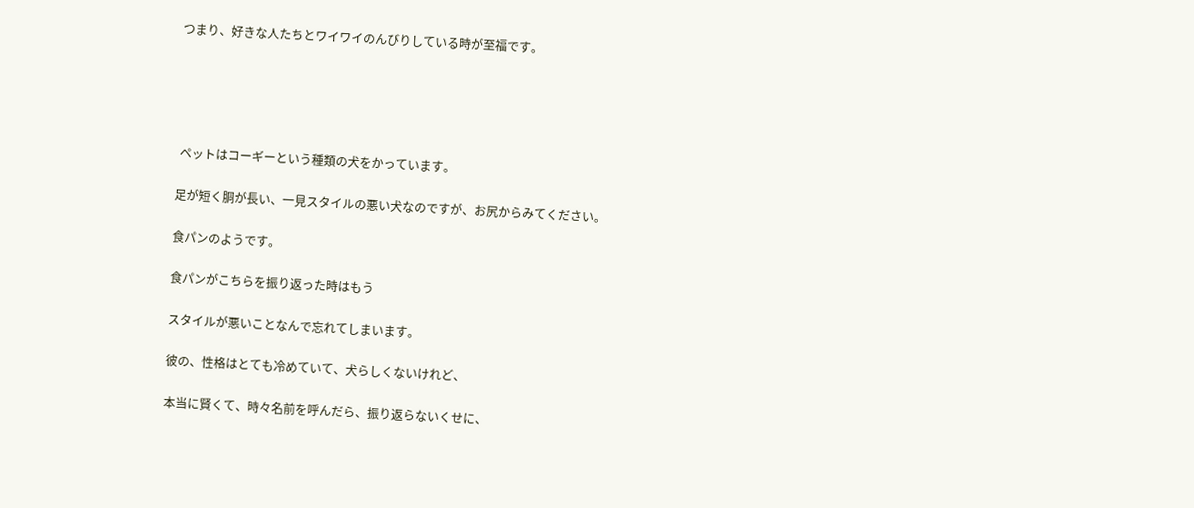つまり、好きな人たちとワイワイのんびりしている時が至福です。





 ペットはコーギーという種類の犬をかっています。

足が短く胴が長い、一見スタイルの悪い犬なのですが、お尻からみてください。

食パンのようです。

食パンがこちらを振り返った時はもう

スタイルが悪いことなんで忘れてしまいます。

彼の、性格はとても冷めていて、犬らしくないけれど、

本当に賢くて、時々名前を呼んだら、振り返らないくせに、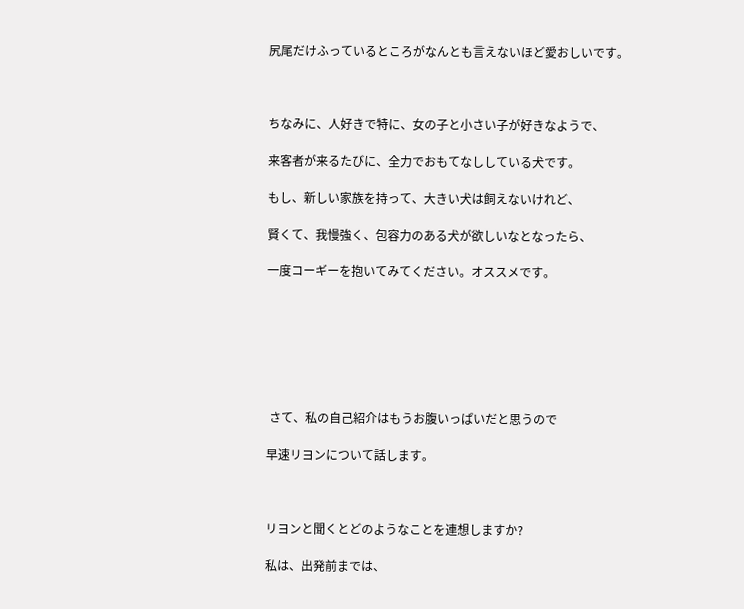尻尾だけふっているところがなんとも言えないほど愛おしいです。



ちなみに、人好きで特に、女の子と小さい子が好きなようで、

来客者が来るたびに、全力でおもてなししている犬です。

もし、新しい家族を持って、大きい犬は飼えないけれど、

賢くて、我慢強く、包容力のある犬が欲しいなとなったら、

一度コーギーを抱いてみてください。オススメです。







 さて、私の自己紹介はもうお腹いっぱいだと思うので

早速リヨンについて話します。



リヨンと聞くとどのようなことを連想しますか?

私は、出発前までは、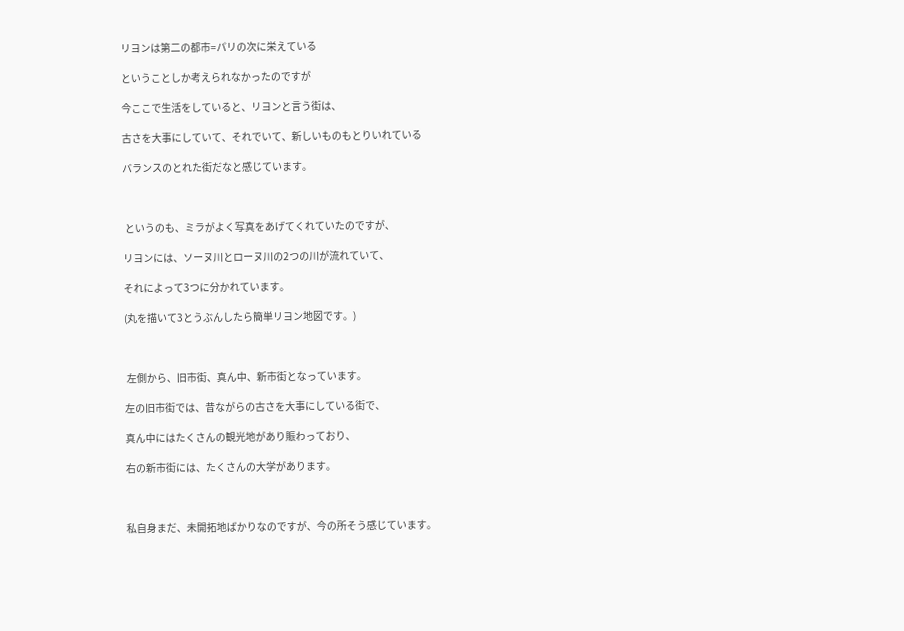リヨンは第二の都市=パリの次に栄えている

ということしか考えられなかったのですが

今ここで生活をしていると、リヨンと言う街は、

古さを大事にしていて、それでいて、新しいものもとりいれている

バランスのとれた街だなと感じています。



 というのも、ミラがよく写真をあげてくれていたのですが、

リヨンには、ソーヌ川とローヌ川の2つの川が流れていて、

それによって3つに分かれています。

(丸を描いて3とうぶんしたら簡単リヨン地図です。)



 左側から、旧市街、真ん中、新市街となっています。

左の旧市街では、昔ながらの古さを大事にしている街で、

真ん中にはたくさんの観光地があり賑わっており、

右の新市街には、たくさんの大学があります。



私自身まだ、未開拓地ばかりなのですが、今の所そう感じています。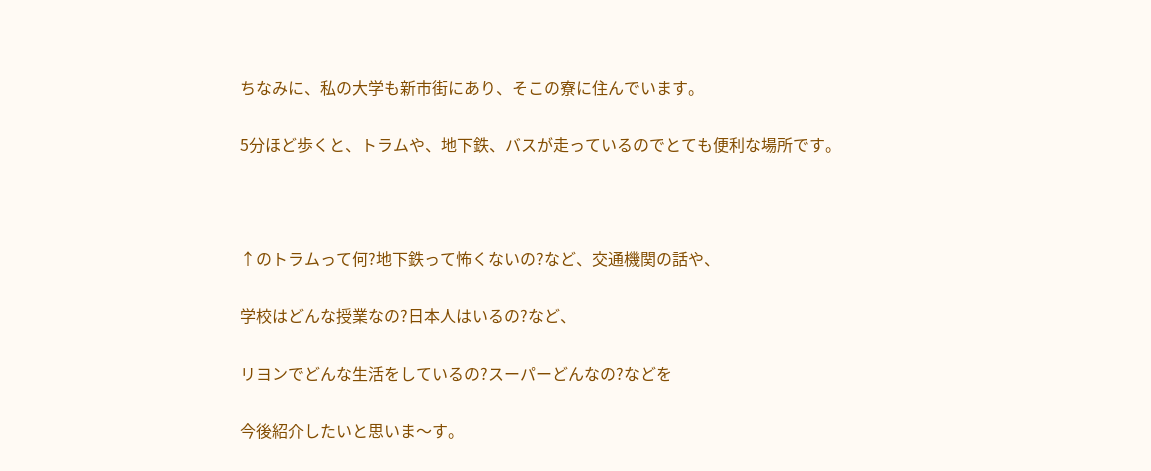ちなみに、私の大学も新市街にあり、そこの寮に住んでいます。

5分ほど歩くと、トラムや、地下鉄、バスが走っているのでとても便利な場所です。



↑のトラムって何?地下鉄って怖くないの?など、交通機関の話や、

学校はどんな授業なの?日本人はいるの?など、

リヨンでどんな生活をしているの?スーパーどんなの?などを

今後紹介したいと思いま〜す。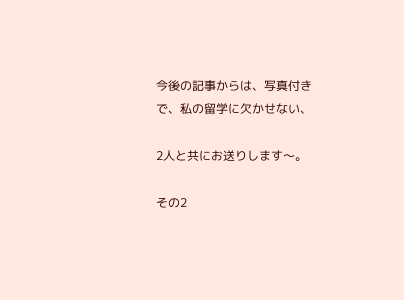今後の記事からは、写真付きで、私の留学に欠かせない、

2人と共にお送りします〜。

その2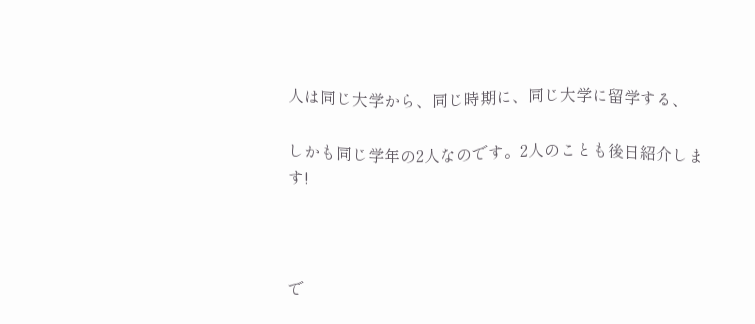人は同じ大学から、同じ時期に、同じ大学に留学する、

しかも同じ学年の2人なのです。2人のことも後日紹介します!



で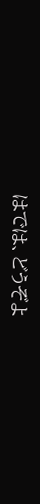はでは、どうぞよ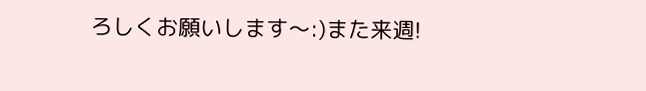ろしくお願いします〜:)また来週!